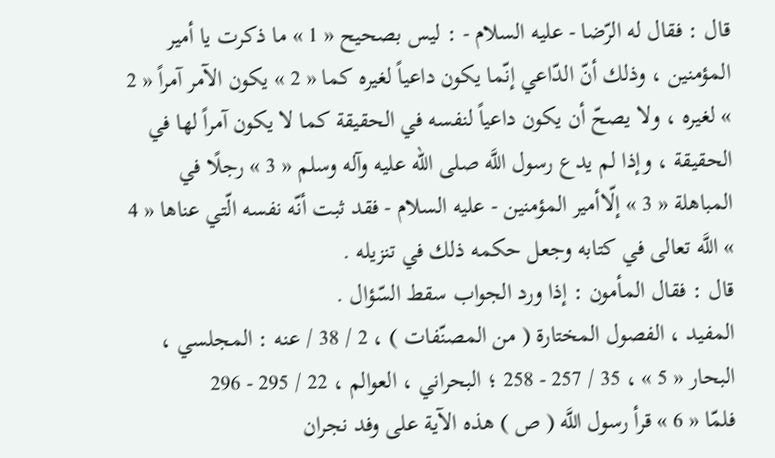قال : فقال له الرّضا - عليه السلام - : ليس بصحيح « 1 » ما ذكرت يا أمير المؤمنين ، وذلك أنّ الدّاعي إنّما يكون داعياً لغيره كما « 2 » يكون الآمر آمراً « 2 » لغيره ، ولا يصحّ أن يكون داعياً لنفسه في الحقيقة كما لا يكون آمراً لها في الحقيقة ، وإذا لم يدع رسول اللَّه صلى الله عليه وآله وسلم « 3 » رجلًا في المباهلة « 3 » إلّاأمير المؤمنين - عليه السلام - فقد ثبت أنّه نفسه الّتي عناها « 4 » اللَّه تعالى في كتابه وجعل حكمه ذلك في تنزيله .
قال : فقال المأمون : إذا ورد الجواب سقط السّؤال .
المفيد ، الفصول المختارة ( من المصنّفات ) ، 2 / 38 / عنه : المجلسي ، البحار « 5 » ، 35 / 257 - 258 ؛ البحراني ، العوالم ، 22 / 295 - 296
فلمّا « 6 » قرأ رسول اللَّه ( ص ) هذه الآية على وفد نجران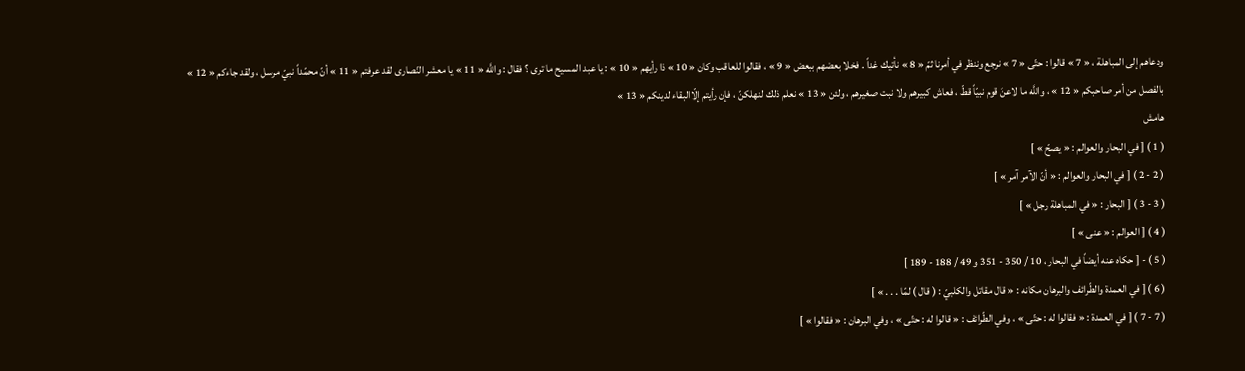ودعاهم إلى المباهلة ، « 7 » قالوا : حتّى « 7 » نرجع وننظر في أمرنا ثمّ « 8 » نأتيك غداً . فخلا بعضهم ببعض « 9 » ، فقالوا للعاقب وكان « 10 » ذا رأيهم « 10 » : يا عبد المسيح ما ترى ؟ فقال : واللَّه « 11 » يا معشر النّصارى لقد عرفتم « 11 » أنّ محمّداً نبيّ مرسل ، ولقد جاءكم « 12 » بالفصل من أمر صاحبكم « 12 » ، واللَّه ما لاعنَ قوم نبيّاً قطّ ، فعاش كبيرهم ولا نبت صغيرهم ، ولئن « 13 » نعلم ذلك لنهلكنّ ، فإن رأيتم إلّاالبقاء لدينكم « 13 »
هامش
( 1 ) [ في البحار والعوالم : « يصحّ » ]
( 2 - 2 ) [ في البحار والعوالم : « أنّ الآمر آمر » ]
( 3 - 3 ) [ البحار : « في المباهلة رجل » ]
( 4 ) [ العوالم : « عنى » ]
( 5 ) - [ حكاه عنه أيضاً في البحار ، 10 / 350 - 351 و 49 / 188 - 189 ]
( 6 ) [ في العمدة والطّرائف والبرهان مكانه : « قال مقاتل والكلبيّ : ( قال ) لمّا . . . » ]
( 7 - 7 ) [ في العمدة : « فقالوا له : حتّى » ، وفي الطّرائف : « قالوا له : حتّى » ، وفي البرهان : « فقالوا » ]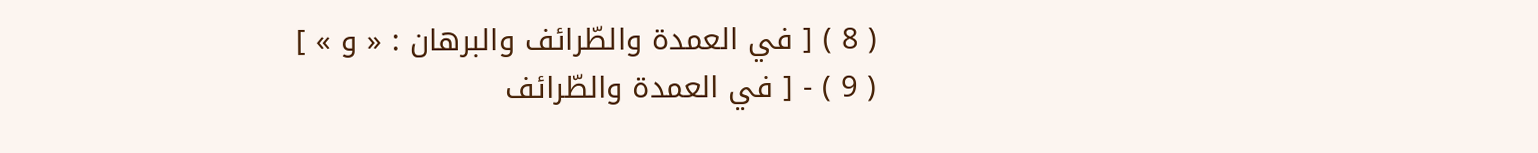( 8 ) [ في العمدة والطّرائف والبرهان : « و » ]
( 9 ) - [ في العمدة والطّرائف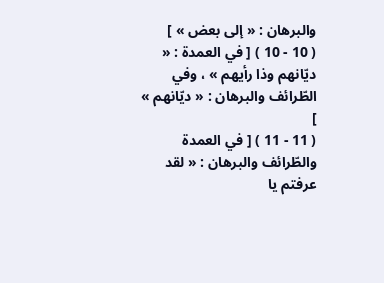والبرهان : « إلى بعض » ]
( 10 - 10 ) [ في العمدة : « ديّانهم وذا رأيهم » ، وفي الطّرائف والبرهان : « ديّانهم » ]
( 11 - 11 ) [ في العمدة والطّرائف والبرهان : « لقد عرفتم يا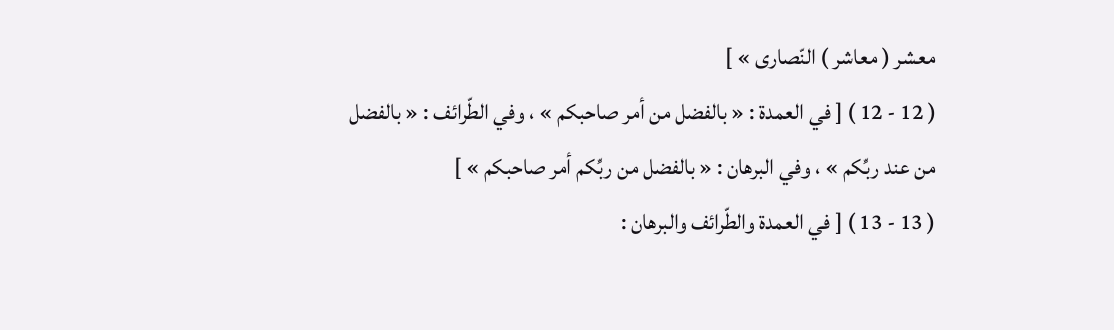معشر ( معاشر ) النّصارى » ]
( 12 - 12 ) [ في العمدة : « بالفضل من أمر صاحبكم » ، وفي الطّرائف : « بالفضل من عند ربِّكم » ، وفي البرهان : « بالفضل من ربِّكم أمر صاحبكم » ]
( 13 - 13 ) [ في العمدة والطّرائف والبرهان :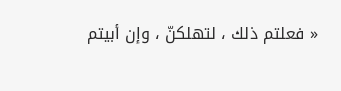« فعلتم ذلك ، لتهلكنّ ، وإن أبيتم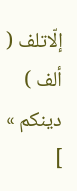إلّاتلف ( ألف ) دينكم » ]